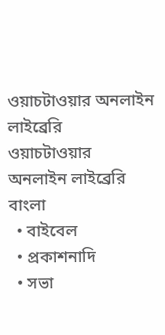ওয়াচটাওয়ার অনলাইন লাইব্রেরি
ওয়াচটাওয়ার
অনলাইন লাইব্রেরি
বাংলা
  • বাইবেল
  • প্রকাশনাদি
  • সভা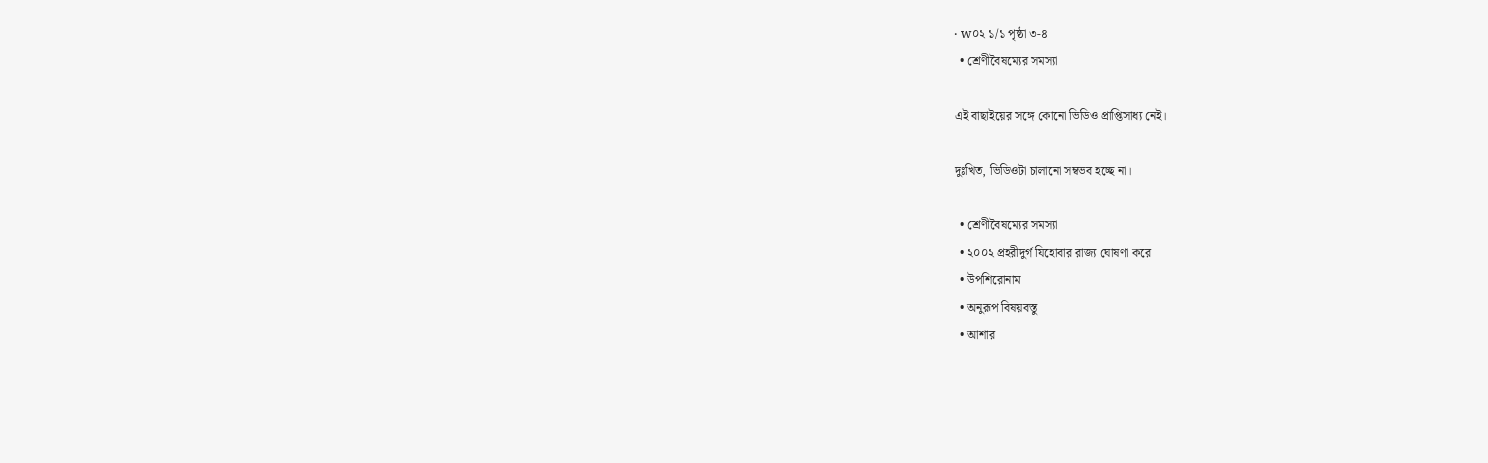• w০২ ১/১ পৃষ্ঠা ৩-৪
  • শ্রেণীবৈষম্যের সমস্যা

এই বাছাইয়ের সঙ্গে কোনো ভিডিও প্রাপ্তিসাধ্য নেই।

দুঃখিত, ভিডিওটা চালানো সম্বভব হচ্ছে না।

  • শ্রেণীবৈষম্যের সমস্যা
  • ২০০২ প্রহরীদুর্গ যিহোবার রাজ্য ঘোষণা করে
  • উপশিরোনাম
  • অনুরূপ বিষয়বস্ত‌ু
  • আশার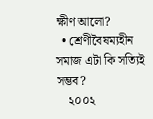ক্ষীণ আলো?
  • শ্রেণীবৈষম্যহীন সমাজ এটা কি সত্যিই সম্ভব?
    ২০০২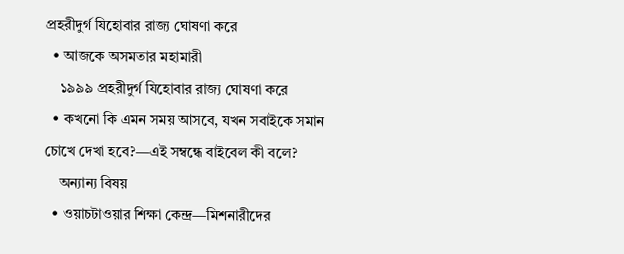প্রহরীদুর্গ যিহোবার রাজ্য ঘোষণা করে
  • আজকে অসমতার মহামারী
    ১৯৯৯ প্রহরীদুর্গ যিহোবার রাজ্য ঘোষণা করে
  • কখনো কি এমন সময় আসবে, যখন সবাইকে সমান চোখে দেখা হবে?—এই সম্বন্ধে বাইবেল কী বলে?
    অন্যান্য বিষয়
  • ওয়াচটাওয়ার শিক্ষা কেন্দ্র—মিশনারীদের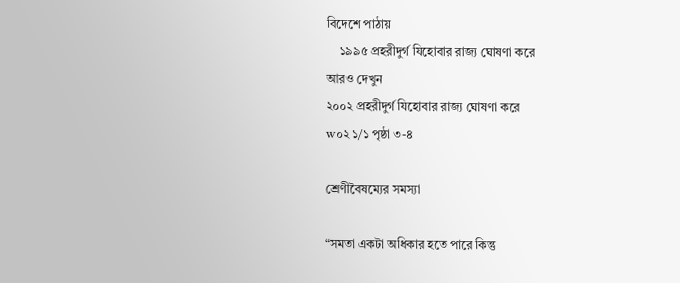বিদেশে পাঠায়
    ১৯৯৫ প্রহরীদুর্গ যিহোবার রাজ্য ঘোষণা করে
আরও দেখুন
২০০২ প্রহরীদুর্গ যিহোবার রাজ্য ঘোষণা করে
w০২ ১/১ পৃষ্ঠা ৩-৪

শ্রেণীবৈষম্যের সমস্যা

“সমতা একটা অধিকার হতে পারে কিন্তু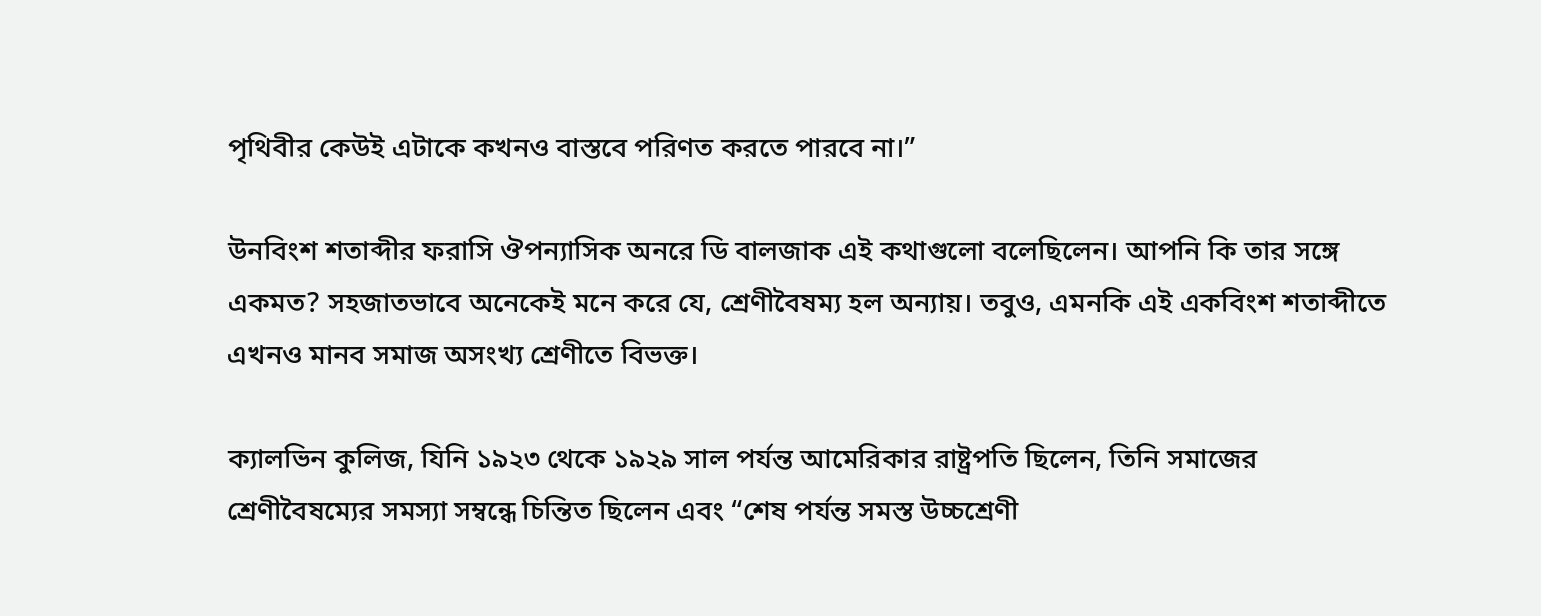পৃথিবীর কেউই এটাকে কখনও বাস্তবে পরিণত করতে পারবে না।”

উনবিংশ শতাব্দীর ফরাসি ঔপন্যাসিক অনরে ডি বালজাক এই কথাগুলো বলেছিলেন। আপনি কি তার সঙ্গে একমত? সহজাতভাবে অনেকেই মনে করে যে, শ্রেণীবৈষম্য হল অন্যায়। তবুও, এমনকি এই একবিংশ শতাব্দীতে এখনও মানব সমাজ অসংখ্য শ্রেণীতে বিভক্ত।

ক্যালভিন কুলিজ, যিনি ১৯২৩ থেকে ১৯২৯ সাল পর্যন্ত আমেরিকার রাষ্ট্রপতি ছিলেন, তিনি সমাজের শ্রেণীবৈষম্যের সমস্যা সম্বন্ধে চিন্তিত ছিলেন এবং “শেষ পর্যন্ত সমস্ত উচ্চশ্রেণী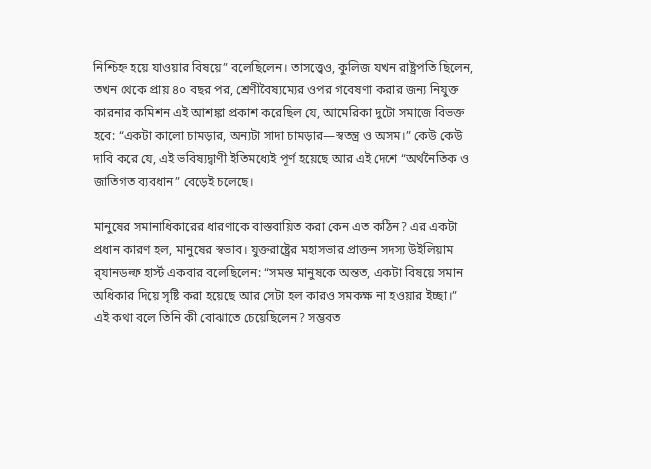নিশ্চিহ্ন হয়ে যাওয়ার বিষয়ে” বলেছিলেন। তাসত্ত্বেও, কুলিজ যখন রাষ্ট্রপতি ছিলেন, তখন থেকে প্রায় ৪০ বছর পর, শ্রেণীবৈষ্যম্যের ওপর গবেষণা করার জন্য নিযুক্ত কারনার কমিশন এই আশঙ্কা প্রকাশ করেছিল যে, আমেরিকা দুটো সমাজে বিভক্ত হবে: “একটা কালো চামড়ার, অন্যটা সাদা চামড়ার—স্বতন্ত্র ও অসম।” কেউ কেউ দাবি করে যে, এই ভবিষ্যদ্বাণী ইতিমধ্যেই পূর্ণ হয়েছে আর এই দেশে “অর্থনৈতিক ও জাতিগত ব্যবধান” বেড়েই চলেছে।

মানুষের সমানাধিকারের ধারণাকে বাস্তবায়িত করা কেন এত কঠিন? এর একটা প্রধান কারণ হল, মানুষের স্বভাব। যুক্তরাষ্ট্রের মহাসভার প্রাক্তন সদস্য উইলিয়াম র্‌যানডল্ফ হার্স্ট একবার বলেছিলেন: “সমস্ত মানুষকে অন্তত, একটা বিষয়ে সমান অধিকার দিয়ে সৃষ্টি করা হয়েছে আর সেটা হল কারও সমকক্ষ না হওয়ার ইচ্ছা।” এই কথা বলে তিনি কী বোঝাতে চেয়েছিলেন? সম্ভবত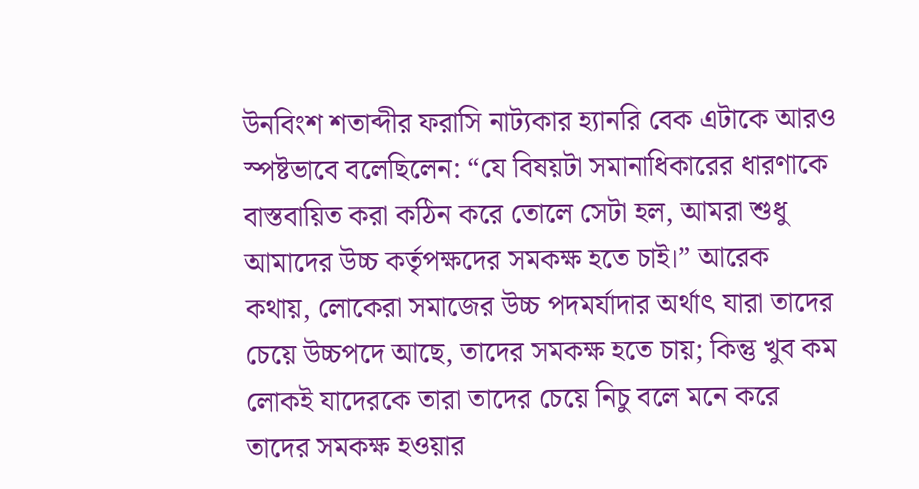উনবিংশ শতাব্দীর ফরাসি নাট্যকার হ্যানরি বেক এটাকে আরও স্পষ্টভাবে বলেছিলেন: “যে বিষয়টা সমানাধিকারের ধারণাকে বাস্তবায়িত করা কঠিন করে তোলে সেটা হল, আমরা শুধু আমাদের উচ্চ কর্তৃপক্ষদের সমকক্ষ হতে চাই।” আরেক কথায়, লোকেরা সমাজের উচ্চ পদমর্যাদার অর্থাৎ যারা তাদের চেয়ে উচ্চপদে আছে, তাদের সমকক্ষ হতে চায়; কিন্তু খুব কম লোকই যাদেরকে তারা তাদের চেয়ে নিচু বলে মনে করে তাদের সমকক্ষ হওয়ার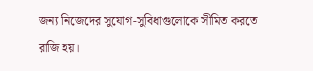জন্য নিজেদের সুযোগ-সুবিধাগুলোকে সীমিত করতে রাজি হয়।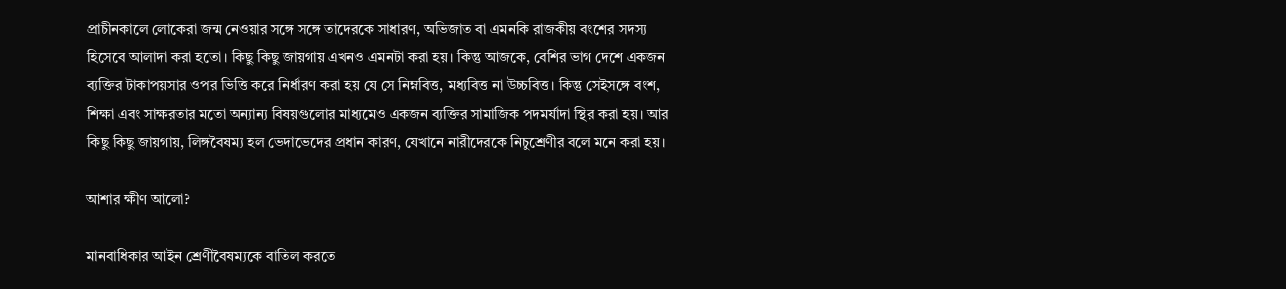প্রাচীনকালে লোকেরা জন্ম নেওয়ার সঙ্গে সঙ্গে তাদেরকে সাধারণ, অভিজাত বা এমনকি রাজকীয় বংশের সদস্য হিসেবে আলাদা করা হতো। কিছু কিছু জায়গায় এখনও এমনটা করা হয়। কিন্তু আজকে, বেশির ভাগ দেশে একজন ব্যক্তির টাকাপয়সার ওপর ভিত্তি করে নির্ধারণ করা হয় যে সে নিম্নবিত্ত, মধ্যবিত্ত না উচ্চবিত্ত। কিন্তু সেইসঙ্গে বংশ, শিক্ষা এবং সাক্ষরতার মতো অন্যান্য বিষয়গুলোর মাধ্যমেও একজন ব্যক্তির সামাজিক পদমর্যাদা স্থির করা হয়। আর কিছু কিছু জায়গায়, লিঙ্গবৈষম্য হল ভেদাভেদের প্রধান কারণ, যেখানে নারীদেরকে নিচুশ্রেণীর বলে মনে করা হয়।

আশার ক্ষীণ আলো?

মানবাধিকার আইন শ্রেণীবৈষম্যকে বাতিল করতে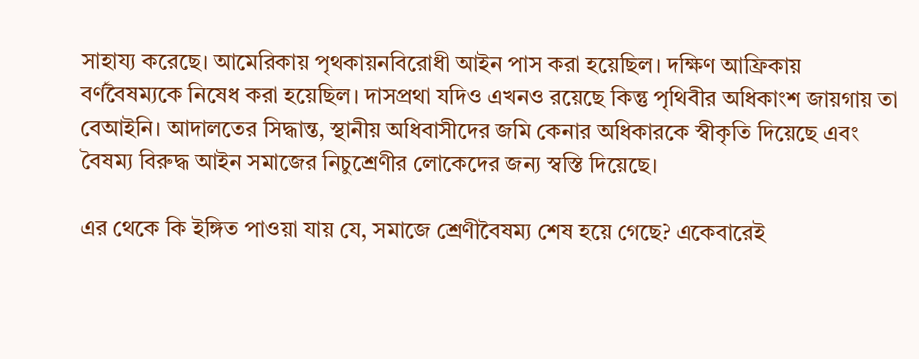সাহায্য করেছে। আমেরিকায় পৃথকায়নবিরোধী আইন পাস করা হয়েছিল। দক্ষিণ আফ্রিকায় বর্ণবৈষম্যকে নিষেধ করা হয়েছিল। দাসপ্রথা যদিও এখনও রয়েছে কিন্তু পৃথিবীর অধিকাংশ জায়গায় তা বেআইনি। আদালতের সিদ্ধান্ত, স্থানীয় অধিবাসীদের জমি কেনার অধিকারকে স্বীকৃতি দিয়েছে এবং বৈষম্য বিরুদ্ধ আইন সমাজের নিচুশ্রেণীর লোকেদের জন্য স্বস্তি দিয়েছে।

এর থেকে কি ইঙ্গিত পাওয়া যায় যে, সমাজে শ্রেণীবৈষম্য শেষ হয়ে গেছে? একেবারেই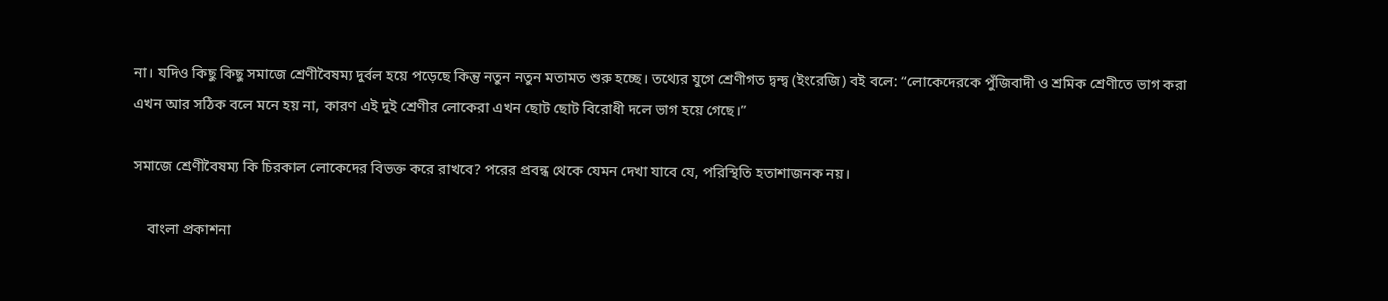না। যদিও কিছু কিছু সমাজে শ্রেণীবৈষম্য দুর্বল হয়ে পড়েছে কিন্তু নতুন নতুন মতামত শুরু হচ্ছে। তথ্যের যুগে শ্রেণীগত দ্বন্দ্ব (ইংরেজি) বই বলে: “লোকেদেরকে পুঁজিবাদী ও শ্রমিক শ্রেণীতে ভাগ করা এখন আর সঠিক বলে মনে হয় না, কারণ এই দুই শ্রেণীর লোকেরা এখন ছোট ছোট বিরোধী দলে ভাগ হয়ে গেছে।”

সমাজে শ্রেণীবৈষম্য কি চিরকাল লোকেদের বিভক্ত করে রাখবে? পরের প্রবন্ধ থেকে যেমন দেখা যাবে যে, পরিস্থিতি হতাশাজনক নয়।

    বাংলা প্রকাশনা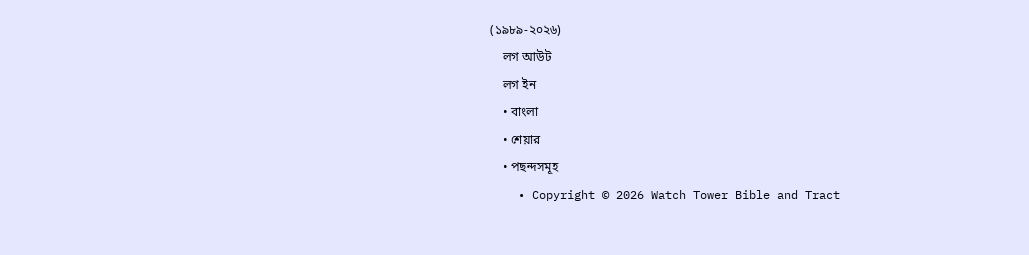(১৯৮৯-২০২৬)
    লগ আউট
    লগ ইন
    • বাংলা
    • শেয়ার
    • পছন্দসমূহ
    • Copyright © 2026 Watch Tower Bible and Tract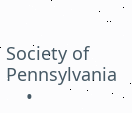Society of Pennsylvania
    •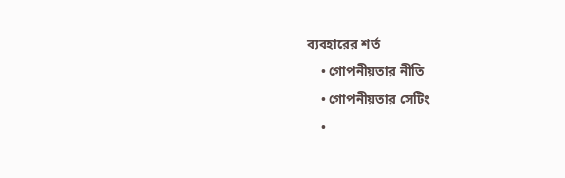ব্যবহারের শর্ত
    • গোপনীয়তার নীতি
    • গোপনীয়তার সেটিং
    •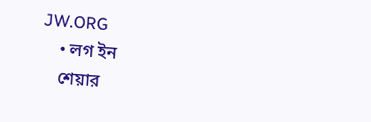JW.ORG
    • লগ ইন
    শেয়ার